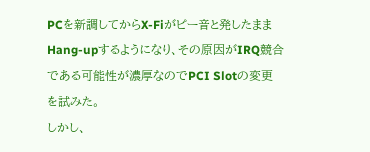PCを新調してからX-Fiがピー音と発したままHang-upするようになり、その原因がIRQ競合である可能性が濃厚なのでPCI Slotの変更を試みた。
しかし、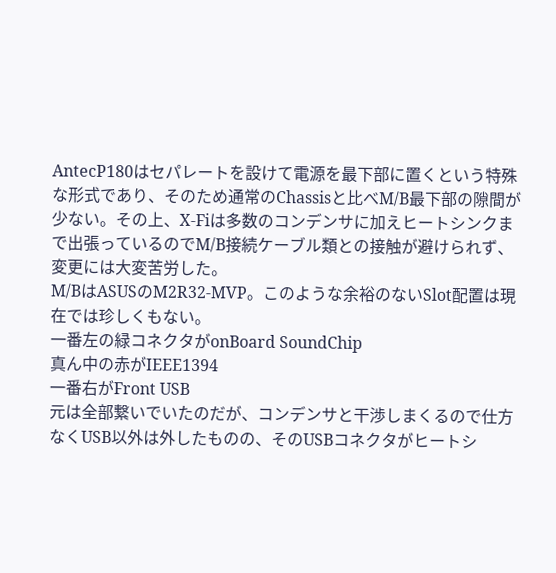AntecP180はセパレートを設けて電源を最下部に置くという特殊な形式であり、そのため通常のChassisと比べM/B最下部の隙間が少ない。その上、X-Fiは多数のコンデンサに加えヒートシンクまで出張っているのでM/B接続ケーブル類との接触が避けられず、変更には大変苦労した。
M/BはASUSのM2R32-MVP。このような余裕のないSlot配置は現在では珍しくもない。
一番左の緑コネクタがonBoard SoundChip
真ん中の赤がIEEE1394
一番右がFront USB
元は全部繋いでいたのだが、コンデンサと干渉しまくるので仕方なくUSB以外は外したものの、そのUSBコネクタがヒートシ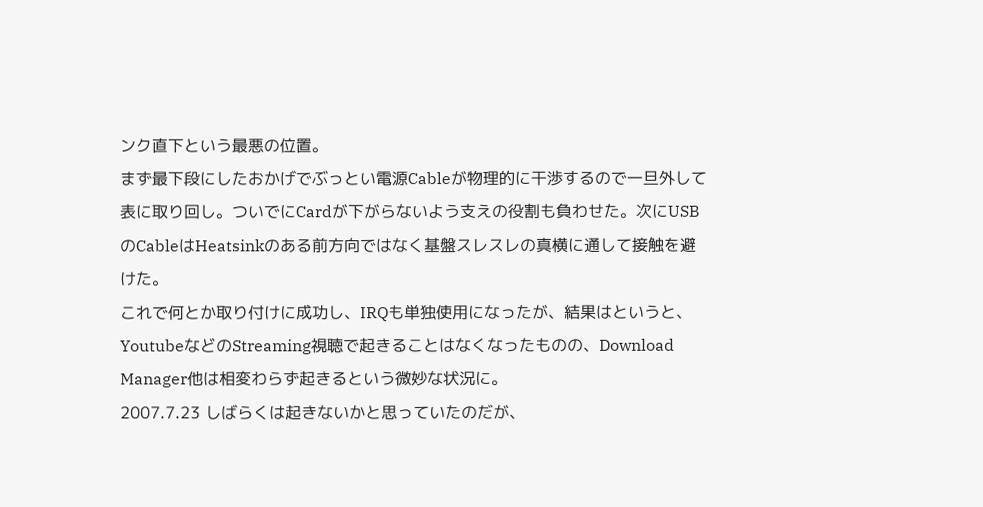ンク直下という最悪の位置。
まず最下段にしたおかげでぶっとい電源Cableが物理的に干渉するので一旦外して表に取り回し。ついでにCardが下がらないよう支えの役割も負わせた。次にUSBのCableはHeatsinkのある前方向ではなく基盤スレスレの真横に通して接触を避けた。
これで何とか取り付けに成功し、IRQも単独使用になったが、結果はというと、YoutubeなどのStreaming視聴で起きることはなくなったものの、Download Manager他は相変わらず起きるという微妙な状況に。
2007.7.23 しばらくは起きないかと思っていたのだが、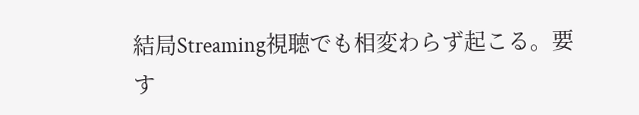結局Streaming視聴でも相変わらず起こる。要す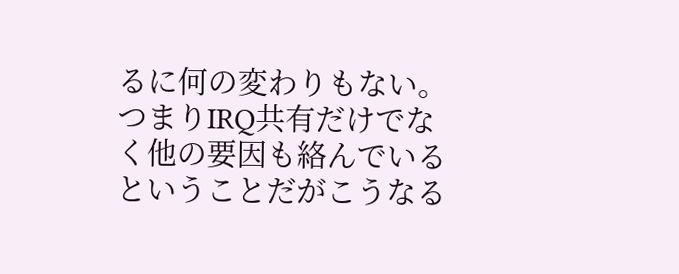るに何の変わりもない。
つまりIRQ共有だけでなく他の要因も絡んでいるということだがこうなる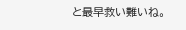と最早救い難いね。